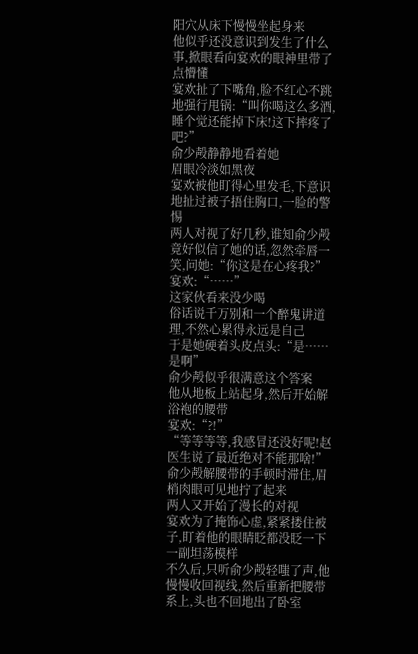阳穴从床下慢慢坐起身来
他似乎还没意识到发生了什么事,掀眼看向宴欢的眼神里带了点懵懂
宴欢扯了下嘴角,脸不红心不跳地强行甩锅:“叫你喝这么多酒,睡个觉还能掉下床!这下摔疼了吧?”
俞少殸静静地看着她
眉眼冷淡如黑夜
宴欢被他盯得心里发毛,下意识地扯过被子捂住胸口,一脸的警惕
两人对视了好几秒,谁知俞少殸竟好似信了她的话,忽然牵唇一笑,问她:“你这是在心疼我?”
宴欢:“……”
这家伙看来没少喝
俗话说千万别和一个醉鬼讲道理,不然心累得永远是自己
于是她硬着头皮点头:“是……是啊”
俞少殸似乎很满意这个答案
他从地板上站起身,然后开始解浴袍的腰带
宴欢:“?!”
“等等等等,我感冒还没好呢!赵医生说了最近绝对不能那啥!”
俞少殸解腰带的手顿时滞住,眉梢肉眼可见地拧了起来
两人又开始了漫长的对视
宴欢为了掩饰心虚,紧紧搂住被子,盯着他的眼睛眨都没眨一下
一副坦荡模样
不久后,只听俞少殸轻嗤了声,他慢慢收回视线,然后重新把腰带系上,头也不回地出了卧室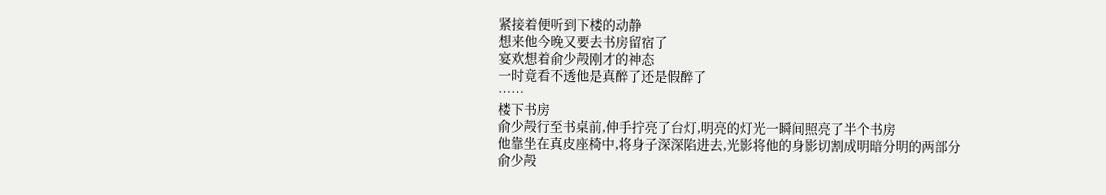紧接着便听到下楼的动静
想来他今晚又要去书房留宿了
宴欢想着俞少殸刚才的神态
一时竟看不透他是真醉了还是假醉了
……
楼下书房
俞少殸行至书桌前,伸手拧亮了台灯,明亮的灯光一瞬间照亮了半个书房
他靠坐在真皮座椅中,将身子深深陷进去,光影将他的身影切割成明暗分明的两部分
俞少殸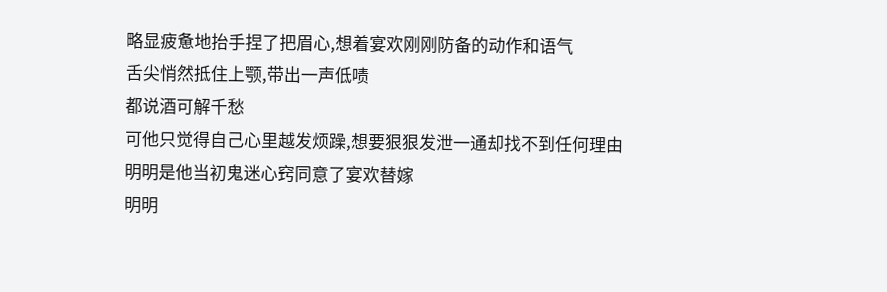略显疲惫地抬手捏了把眉心,想着宴欢刚刚防备的动作和语气
舌尖悄然抵住上颚,带出一声低啧
都说酒可解千愁
可他只觉得自己心里越发烦躁,想要狠狠发泄一通却找不到任何理由
明明是他当初鬼迷心窍同意了宴欢替嫁
明明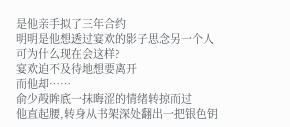是他亲手拟了三年合约
明明是他想透过宴欢的影子思念另一个人
可为什么现在会这样?
宴欢迫不及待地想要离开
而他却……
俞少殸眸底一抹晦涩的情绪转掠而过
他直起腰,转身从书架深处翻出一把银色钥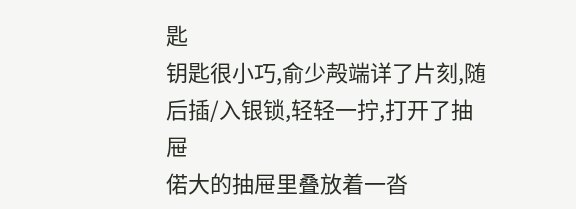匙
钥匙很小巧,俞少殸端详了片刻,随后插/入银锁,轻轻一拧,打开了抽屉
偌大的抽屉里叠放着一沓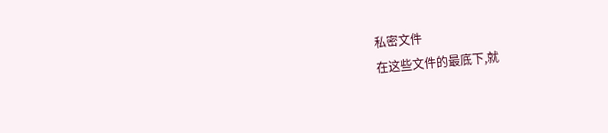私密文件
在这些文件的最底下,就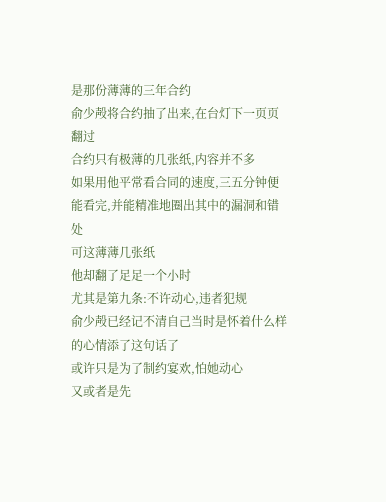是那份薄薄的三年合约
俞少殸将合约抽了出来,在台灯下一页页翻过
合约只有极薄的几张纸,内容并不多
如果用他平常看合同的速度,三五分钟便能看完,并能精准地圈出其中的漏洞和错处
可这薄薄几张纸
他却翻了足足一个小时
尤其是第九条:不许动心,违者犯规
俞少殸已经记不清自己当时是怀着什么样的心情添了这句话了
或许只是为了制约宴欢,怕她动心
又或者是先